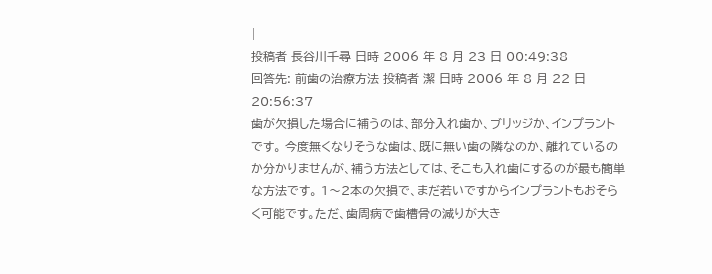|
投稿者 長谷川千尋 日時 2006 年 8 月 23 日 00:49:38
回答先: 前歯の治療方法 投稿者 潔 日時 2006 年 8 月 22 日 20:56:37
歯が欠損した場合に補うのは、部分入れ歯か、ブリッジか、インプラントです。 今度無くなりそうな歯は、既に無い歯の隣なのか、離れているのか分かりませんが、補う方法としては、そこも入れ歯にするのが最も簡単な方法です。 1〜2本の欠損で、まだ若いですからインプラントもおそらく可能です。ただ、歯周病で歯槽骨の減りが大き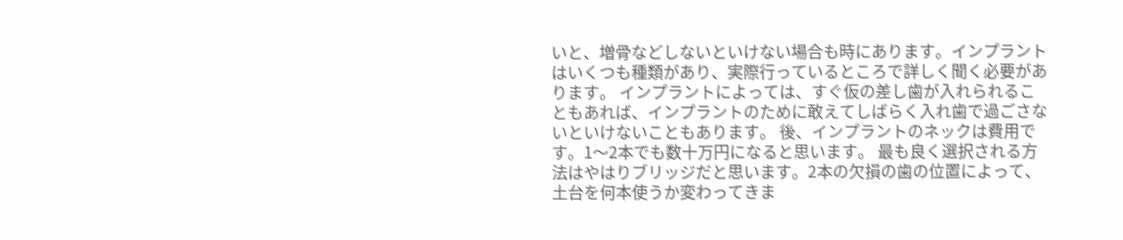いと、増骨などしないといけない場合も時にあります。インプラントはいくつも種類があり、実際行っているところで詳しく聞く必要があります。 インプラントによっては、すぐ仮の差し歯が入れられることもあれば、インプラントのために敢えてしばらく入れ歯で過ごさないといけないこともあります。 後、インプラントのネックは費用です。1〜2本でも数十万円になると思います。 最も良く選択される方法はやはりブリッジだと思います。2本の欠損の歯の位置によって、土台を何本使うか変わってきま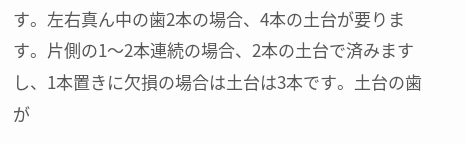す。左右真ん中の歯2本の場合、4本の土台が要ります。片側の1〜2本連続の場合、2本の土台で済みますし、1本置きに欠損の場合は土台は3本です。土台の歯が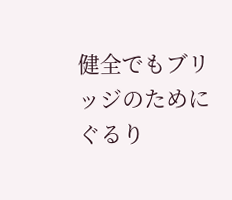健全でもブリッジのためにぐるり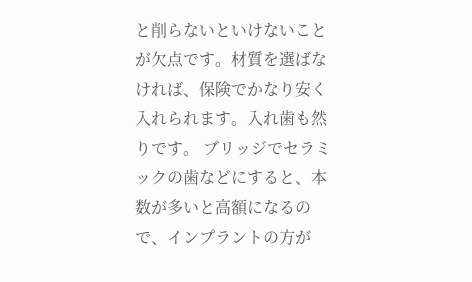と削らないといけないことが欠点です。材質を選ばなければ、保険でかなり安く入れられます。入れ歯も然りです。 ブリッジでセラミックの歯などにすると、本数が多いと高額になるので、インプラントの方が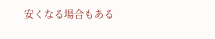安くなる場合もある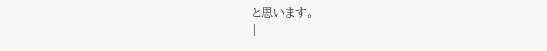と思います。
|